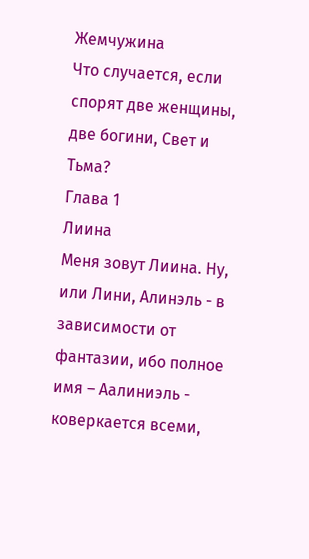Жемчужина
Что случается, если спорят две женщины, две богини, Свет и Тьма?
Глава 1
Лиина
Меня зовут Лиина. Ну, или Лини, Алинэль - в зависимости от фантазии, ибо полное имя – Аалиниэль - коверкается всеми,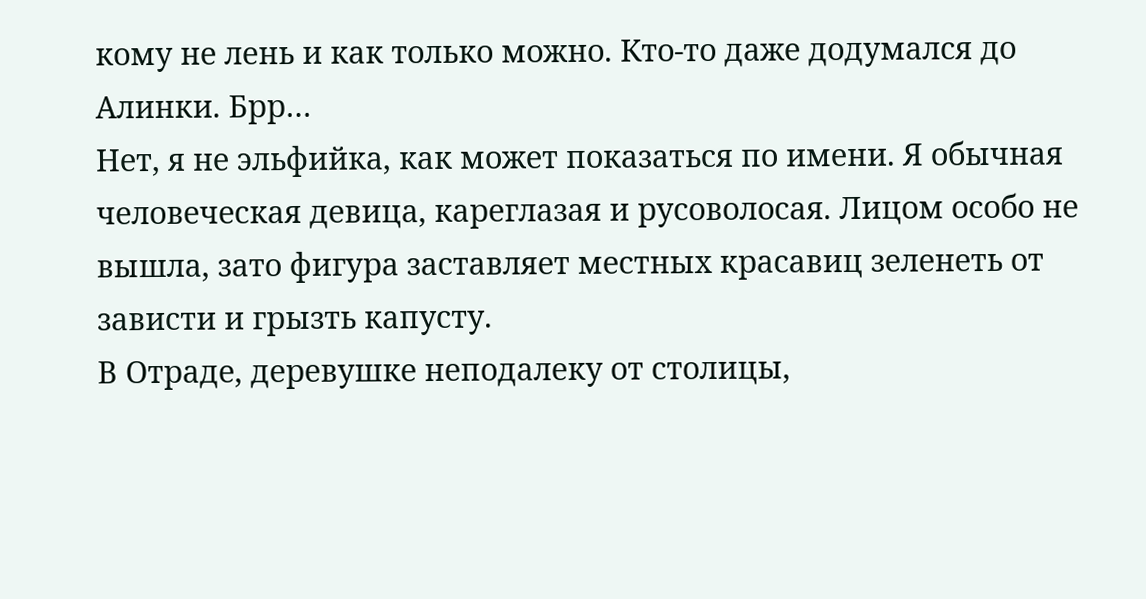кому не лень и как только можно. Кто-то даже додумался до Алинки. Брр…
Нет, я не эльфийка, как может показаться по имени. Я обычная человеческая девица, кареглазая и русоволосая. Лицом особо не вышла, зато фигура заставляет местных красавиц зеленеть от зависти и грызть капусту.
В Отраде, деревушке неподалеку от столицы,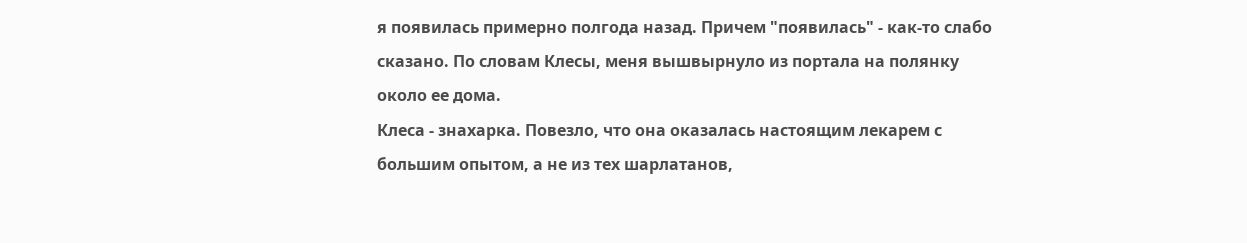я появилась примерно полгода назад. Причем "появилась" - как-то слабо сказано. По словам Клесы, меня вышвырнуло из портала на полянку около ее дома.
Клеса - знахарка. Повезло, что она оказалась настоящим лекарем с большим опытом, а не из тех шарлатанов,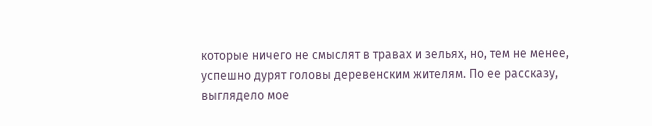которые ничего не смыслят в травах и зельях, но, тем не менее, успешно дурят головы деревенским жителям. По ее рассказу, выглядело мое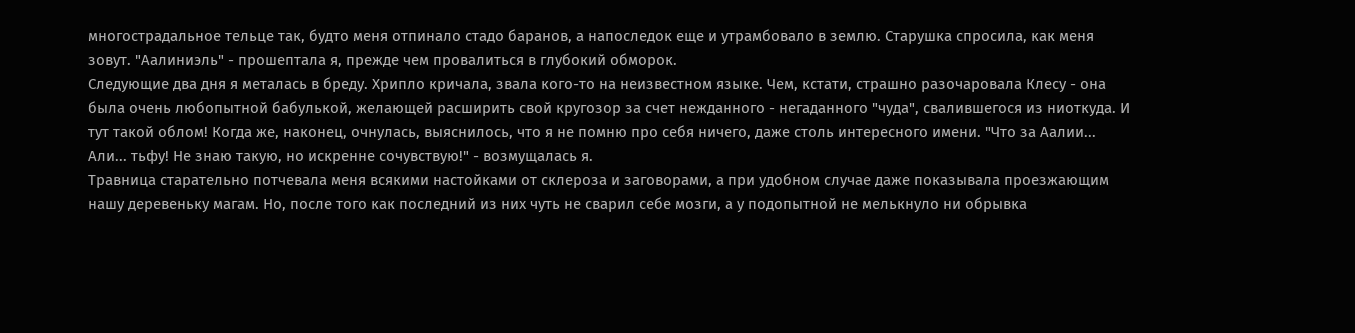многострадальное тельце так, будто меня отпинало стадо баранов, а напоследок еще и утрамбовало в землю. Старушка спросила, как меня зовут. "Аалиниэль" - прошептала я, прежде чем провалиться в глубокий обморок.
Следующие два дня я металась в бреду. Хрипло кричала, звала кого-то на неизвестном языке. Чем, кстати, страшно разочаровала Клесу - она была очень любопытной бабулькой, желающей расширить свой кругозор за счет нежданного - негаданного "чуда", свалившегося из ниоткуда. И тут такой облом! Когда же, наконец, очнулась, выяснилось, что я не помню про себя ничего, даже столь интересного имени. "Что за Аалии... Али... тьфу! Не знаю такую, но искренне сочувствую!" - возмущалась я.
Травница старательно потчевала меня всякими настойками от склероза и заговорами, а при удобном случае даже показывала проезжающим нашу деревеньку магам. Но, после того как последний из них чуть не сварил себе мозги, а у подопытной не мелькнуло ни обрывка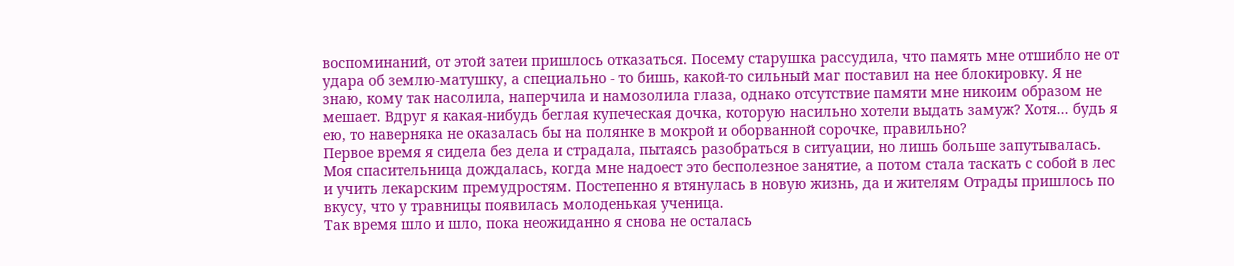воспоминаний, от этой затеи пришлось отказаться. Посему старушка рассудила, что память мне отшибло не от удара об землю-матушку, а специально - то бишь, какой-то сильный маг поставил на нее блокировку. Я не знаю, кому так насолила, наперчила и намозолила глаза, однако отсутствие памяти мне никоим образом не мешает. Вдруг я какая-нибудь беглая купеческая дочка, которую насильно хотели выдать замуж? Хотя... будь я ею, то наверняка не оказалась бы на полянке в мокрой и оборванной сорочке, правильно?
Первое время я сидела без дела и страдала, пытаясь разобраться в ситуации, но лишь больше запутывалась. Моя спасительница дождалась, когда мне надоест это бесполезное занятие, а потом стала таскать с собой в лес и учить лекарским премудростям. Постепенно я втянулась в новую жизнь, да и жителям Отрады пришлось по вкусу, что у травницы появилась молоденькая ученица.
Так время шло и шло, пока неожиданно я снова не осталась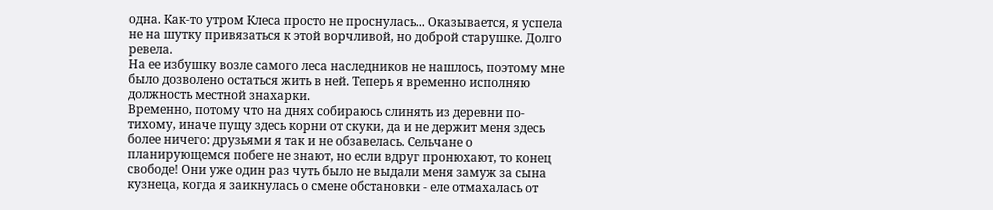одна. Как-то утром Клеса просто не проснулась... Оказывается, я успела не на шутку привязаться к этой ворчливой, но доброй старушке. Долго ревела.
На ее избушку возле самого леса наследников не нашлось, поэтому мне было дозволено остаться жить в ней. Теперь я временно исполняю должность местной знахарки.
Временно, потому что на днях собираюсь слинять из деревни по-тихому, иначе пущу здесь корни от скуки, да и не держит меня здесь более ничего: друзьями я так и не обзавелась. Сельчане о планирующемся побеге не знают, но если вдруг пронюхают, то конец свободе! Они уже один раз чуть было не выдали меня замуж за сына кузнеца, когда я заикнулась о смене обстановки - еле отмахалась от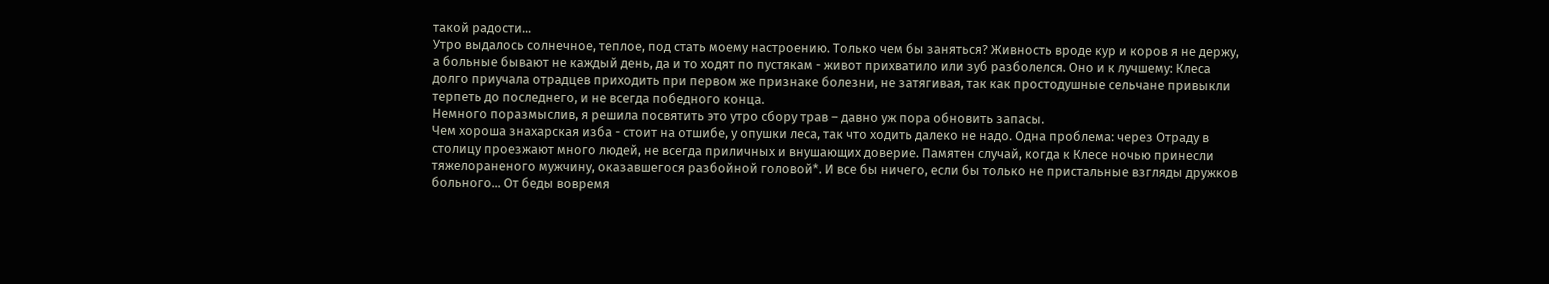такой радости...
Утро выдалось солнечное, теплое, под стать моему настроению. Только чем бы заняться? Живность вроде кур и коров я не держу, а больные бывают не каждый день, да и то ходят по пустякам - живот прихватило или зуб разболелся. Оно и к лучшему: Клеса долго приучала отрадцев приходить при первом же признаке болезни, не затягивая, так как простодушные сельчане привыкли терпеть до последнего, и не всегда победного конца.
Немного поразмыслив, я решила посвятить это утро сбору трав – давно уж пора обновить запасы.
Чем хороша знахарская изба - стоит на отшибе, у опушки леса, так что ходить далеко не надо. Одна проблема: через Отраду в столицу проезжают много людей, не всегда приличных и внушающих доверие. Памятен случай, когда к Клесе ночью принесли тяжелораненого мужчину, оказавшегося разбойной головой*. И все бы ничего, если бы только не пристальные взгляды дружков больного... От беды вовремя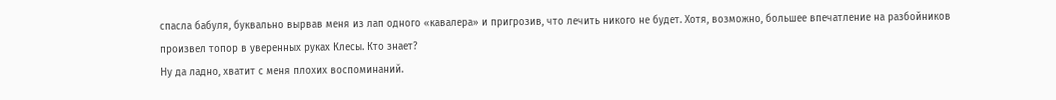спасла бабуля, буквально вырвав меня из лап одного «кавалера» и пригрозив, что лечить никого не будет. Хотя, возможно, большее впечатление на разбойников произвел топор в уверенных руках Клесы. Кто знает?
Ну да ладно, хватит с меня плохих воспоминаний.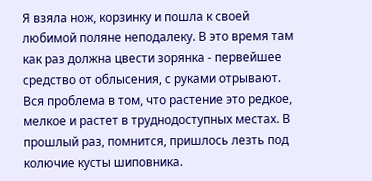Я взяла нож, корзинку и пошла к своей любимой поляне неподалеку. В это время там как раз должна цвести зорянка - первейшее средство от облысения, с руками отрывают. Вся проблема в том, что растение это редкое, мелкое и растет в труднодоступных местах. В прошлый раз, помнится, пришлось лезть под колючие кусты шиповника.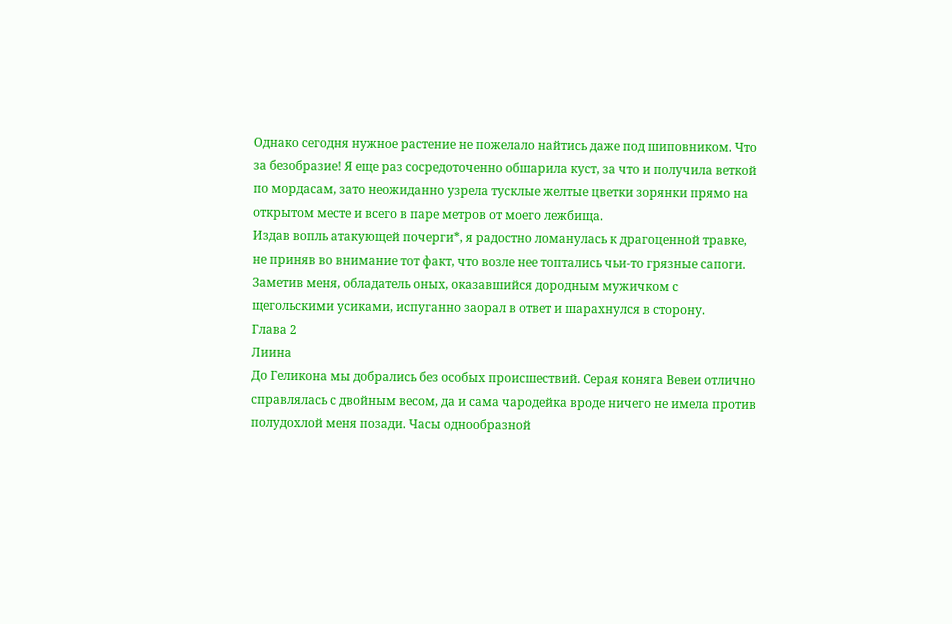Однако сегодня нужное растение не пожелало найтись даже под шиповником. Что за безобразие! Я еще раз сосредоточенно обшарила куст, за что и получила веткой по мордасам, зато неожиданно узрела тусклые желтые цветки зорянки прямо на открытом месте и всего в паре метров от моего лежбища.
Издав вопль атакующей почерги*, я радостно ломанулась к драгоценной травке, не приняв во внимание тот факт, что возле нее топтались чьи-то грязные сапоги. Заметив меня, обладатель оных, оказавшийся дородным мужичком с щегольскими усиками, испуганно заорал в ответ и шарахнулся в сторону.
Глава 2
Лиина
До Геликона мы добрались без особых происшествий. Серая коняга Вевеи отлично справлялась с двойным весом, да и сама чародейка вроде ничего не имела против полудохлой меня позади. Часы однообразной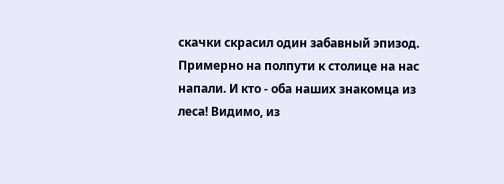скачки скрасил один забавный эпизод. Примерно на полпути к столице на нас напали. И кто - оба наших знакомца из леса! Видимо, из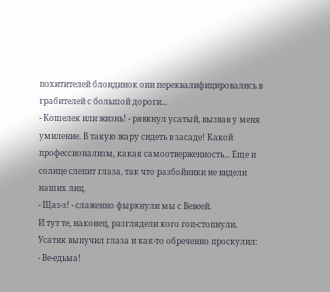похитителей блондинок они переквалифицировались в грабителей с большой дороги...
- Кошелек или жизнь! - рявкнул усатый, вызвав у меня умиление. В такую жару сидеть в засаде! Какой профессионализм, какая самоотверженность... Еще и солнце слепит глаза, так что разбойники не видели наших лиц.
- Щаз-з! - слаженно фыркнули мы с Вевеей.
И тут те, наконец, разглядели кого гоп-стопнули. Усатик выпучил глаза и как-то обреченно проскулил:
- Ве-едьма!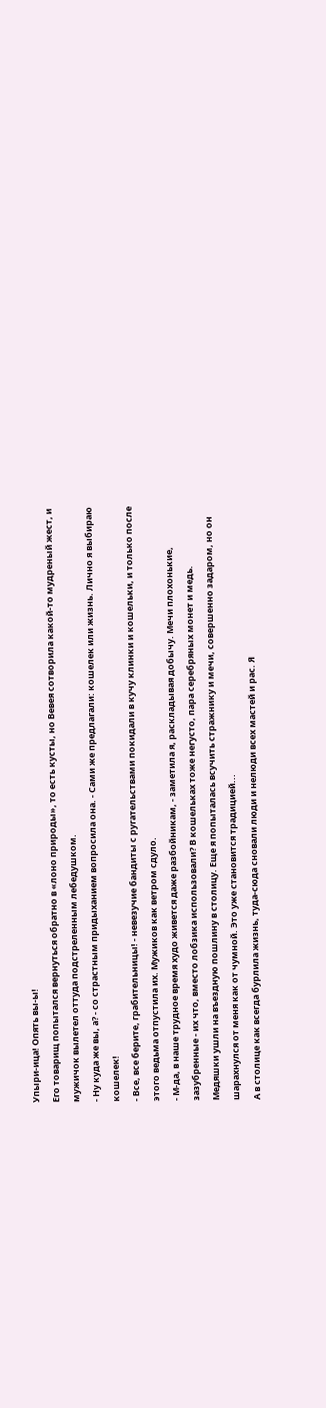Упыри-ица! Опять вы-ы!
Его товарищ попытался вернуться обратно в «лоно природы», то есть кусты, но Вевея сотворила какой-то мудреный жест, и мужичок вылетел оттуда подстреленным лебедушком.
- Ну куда же вы, а? - со страстным придыханием вопросила она. - Сами же предлагали: кошелек или жизнь. Лично я выбираю кошелек!
- Все, все берите, грабительницы! - невезучие бандиты с ругательствами покидали в кучу клинки и кошельки, и только после этого ведьма отпустила их. Мужиков как ветром сдуло.
- М-да, в наше трудное время худо живется даже разбойникам, - заметила я, раскладывая добычу. Мечи плохонькие, зазубренные - их что, вместо лобзика использовали? В кошельках тоже негусто, пара серебряных монет и медь.
Медяшки ушли на въездную пошлину в столицу. Еще я попыталась всучить стражнику и мечи, совершенно задаром, но он шарахнулся от меня как от чумной. Это уже становится традицией...
А в столице как всегда бурлила жизнь, туда-сюда сновали люди и нелюди всех мастей и рас. Я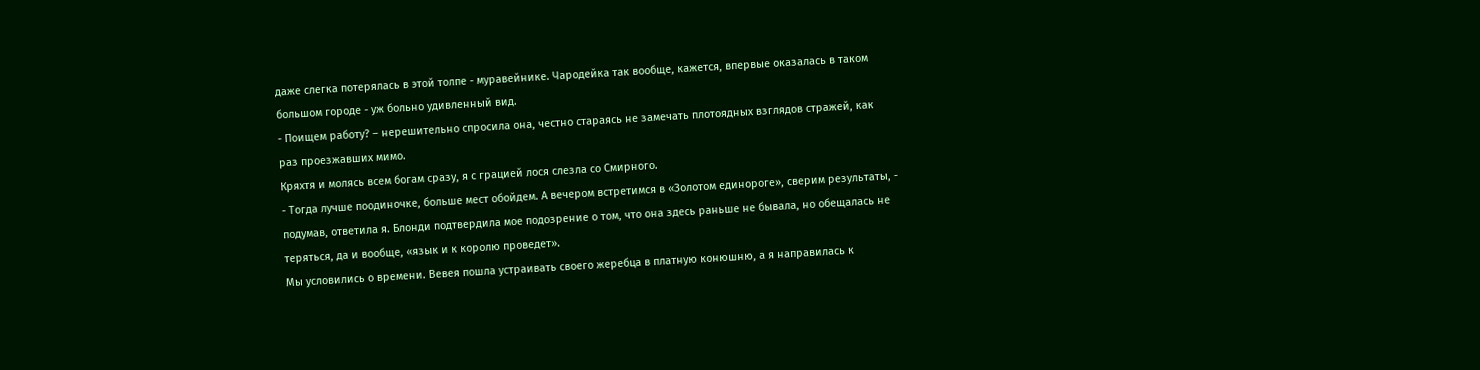даже слегка потерялась в этой толпе - муравейнике. Чародейка так вообще, кажется, впервые оказалась в таком большом городе - уж больно удивленный вид.
- Поищем работу? – нерешительно спросила она, честно стараясь не замечать плотоядных взглядов стражей, как раз проезжавших мимо.
Кряхтя и молясь всем богам сразу, я с грацией лося слезла со Смирного.
- Тогда лучше поодиночке, больше мест обойдем. А вечером встретимся в «Золотом единороге», сверим результаты, - подумав, ответила я. Блонди подтвердила мое подозрение о том, что она здесь раньше не бывала, но обещалась не теряться, да и вообще, «язык и к королю проведет».
Мы условились о времени. Вевея пошла устраивать своего жеребца в платную конюшню, а я направилась к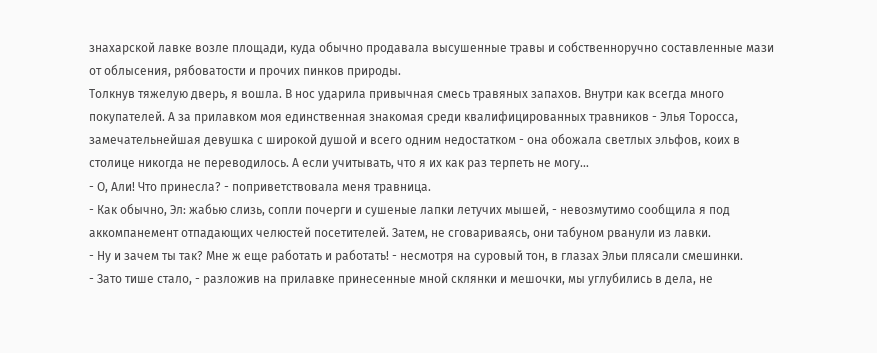знахарской лавке возле площади, куда обычно продавала высушенные травы и собственноручно составленные мази от облысения, рябоватости и прочих пинков природы.
Толкнув тяжелую дверь, я вошла. В нос ударила привычная смесь травяных запахов. Внутри как всегда много покупателей. А за прилавком моя единственная знакомая среди квалифицированных травников - Элья Торосса, замечательнейшая девушка с широкой душой и всего одним недостатком - она обожала светлых эльфов, коих в столице никогда не переводилось. А если учитывать, что я их как раз терпеть не могу…
- О, Али! Что принесла? - поприветствовала меня травница.
- Как обычно, Эл: жабью слизь, сопли почерги и сушеные лапки летучих мышей, - невозмутимо сообщила я под аккомпанемент отпадающих челюстей посетителей. Затем, не сговариваясь, они табуном рванули из лавки.
- Ну и зачем ты так? Мне ж еще работать и работать! - несмотря на суровый тон, в глазах Эльи плясали смешинки.
- Зато тише стало, - разложив на прилавке принесенные мной склянки и мешочки, мы углубились в дела, не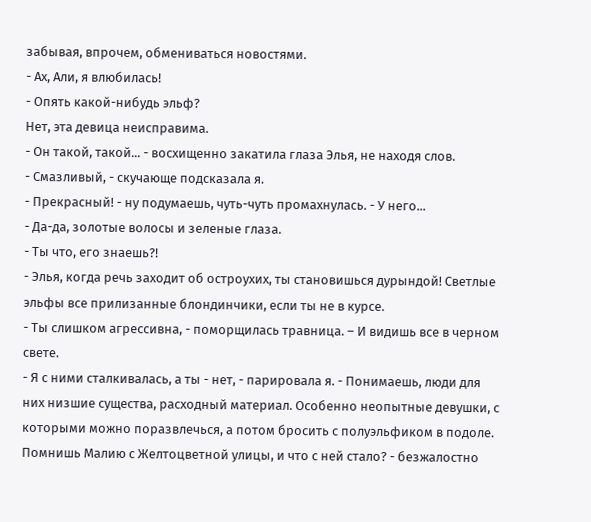забывая, впрочем, обмениваться новостями.
- Ах, Али, я влюбилась!
- Опять какой-нибудь эльф?
Нет, эта девица неисправима.
- Он такой, такой... - восхищенно закатила глаза Элья, не находя слов.
- Смазливый, - скучающе подсказала я.
- Прекрасный! - ну подумаешь, чуть-чуть промахнулась. - У него...
- Да-да, золотые волосы и зеленые глаза.
- Ты что, его знаешь?!
- Элья, когда речь заходит об остроухих, ты становишься дурындой! Светлые эльфы все прилизанные блондинчики, если ты не в курсе.
- Ты слишком агрессивна, - поморщилась травница. – И видишь все в черном свете.
- Я с ними сталкивалась, а ты - нет, - парировала я. - Понимаешь, люди для них низшие существа, расходный материал. Особенно неопытные девушки, с которыми можно поразвлечься, а потом бросить с полуэльфиком в подоле. Помнишь Малию с Желтоцветной улицы, и что с ней стало? - безжалостно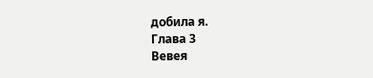добила я.
Глава 3
Вевея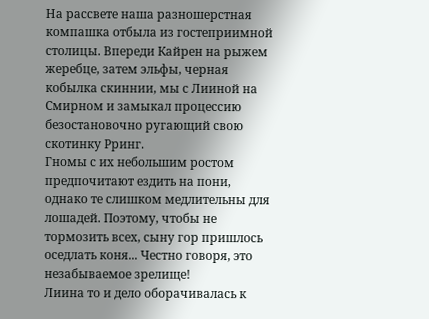На рассвете наша разношерстная компашка отбыла из гостеприимной столицы. Впереди Кайрен на рыжем жеребце, затем эльфы, черная кобылка скиннии, мы с Лииной на Смирном и замыкал процессию безостановочно ругающий свою скотинку Рринг.
Гномы с их небольшим ростом предпочитают ездить на пони, однако те слишком медлительны для лошадей. Поэтому, чтобы не тормозить всех, сыну гор пришлось оседлать коня... Честно говоря, это незабываемое зрелище!
Лиина то и дело оборачивалась к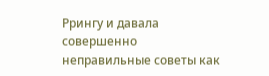Ррингу и давала совершенно неправильные советы как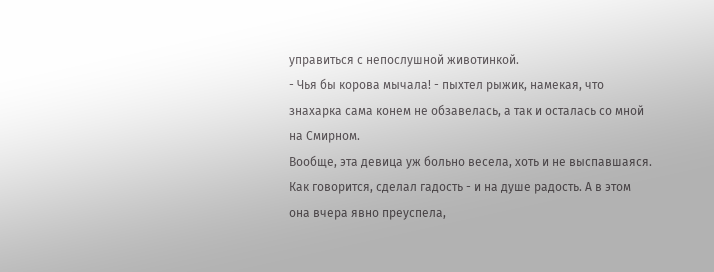управиться с непослушной животинкой.
- Чья бы корова мычала! - пыхтел рыжик, намекая, что знахарка сама конем не обзавелась, а так и осталась со мной на Смирном.
Вообще, эта девица уж больно весела, хоть и не выспавшаяся. Как говорится, сделал гадость - и на душе радость. А в этом она вчера явно преуспела,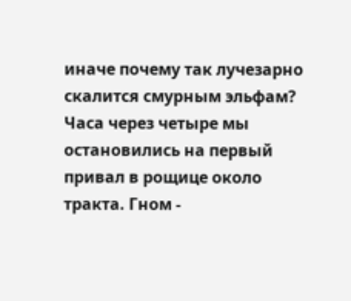иначе почему так лучезарно скалится смурным эльфам?
Часа через четыре мы остановились на первый привал в рощице около тракта. Гном -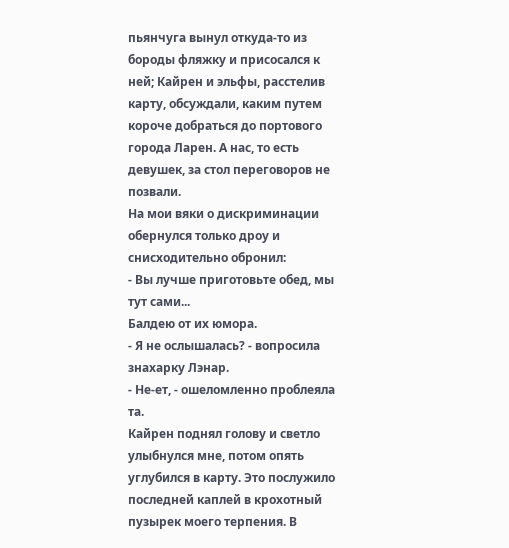пьянчуга вынул откуда-то из бороды фляжку и присосался к ней; Кайрен и эльфы, расстелив карту, обсуждали, каким путем короче добраться до портового города Ларен. А нас, то есть девушек, за стол переговоров не позвали.
На мои вяки о дискриминации обернулся только дроу и снисходительно обронил:
- Вы лучше приготовьте обед, мы тут сами...
Балдею от их юмора.
- Я не ослышалась? - вопросила знахарку Лэнар.
- Не-ет, - ошеломленно проблеяла та.
Кайрен поднял голову и светло улыбнулся мне, потом опять углубился в карту. Это послужило последней каплей в крохотный пузырек моего терпения. В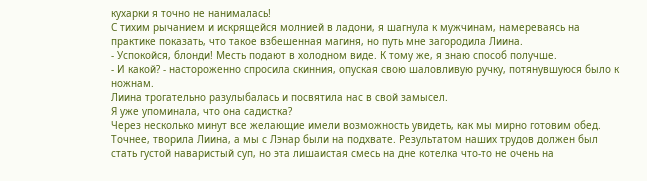кухарки я точно не нанималась!
С тихим рычанием и искрящейся молнией в ладони, я шагнула к мужчинам, намереваясь на практике показать, что такое взбешенная магиня, но путь мне загородила Лиина.
- Успокойся, блонди! Месть подают в холодном виде. К тому же, я знаю способ получше.
- И какой? - настороженно спросила скинния, опуская свою шаловливую ручку, потянувшуюся было к ножнам.
Лиина трогательно разулыбалась и посвятила нас в свой замысел.
Я уже упоминала, что она садистка?
Через несколько минут все желающие имели возможность увидеть, как мы мирно готовим обед. Точнее, творила Лиина, а мы с Лэнар были на подхвате. Результатом наших трудов должен был стать густой наваристый суп, но эта лишаистая смесь на дне котелка что-то не очень на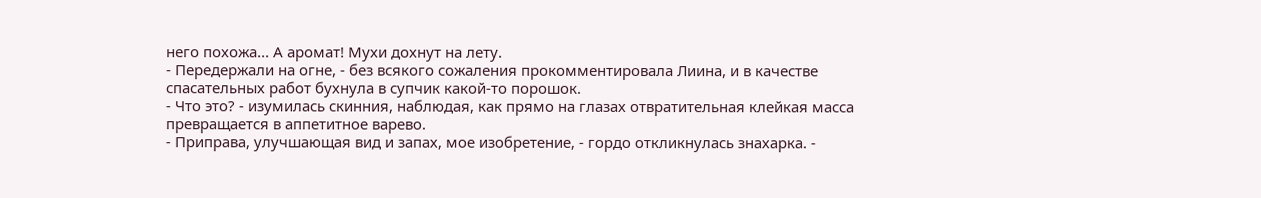него похожа... А аромат! Мухи дохнут на лету.
- Передержали на огне, - без всякого сожаления прокомментировала Лиина, и в качестве спасательных работ бухнула в супчик какой-то порошок.
- Что это? - изумилась скинния, наблюдая, как прямо на глазах отвратительная клейкая масса превращается в аппетитное варево.
- Приправа, улучшающая вид и запах, мое изобретение, - гордо откликнулась знахарка. -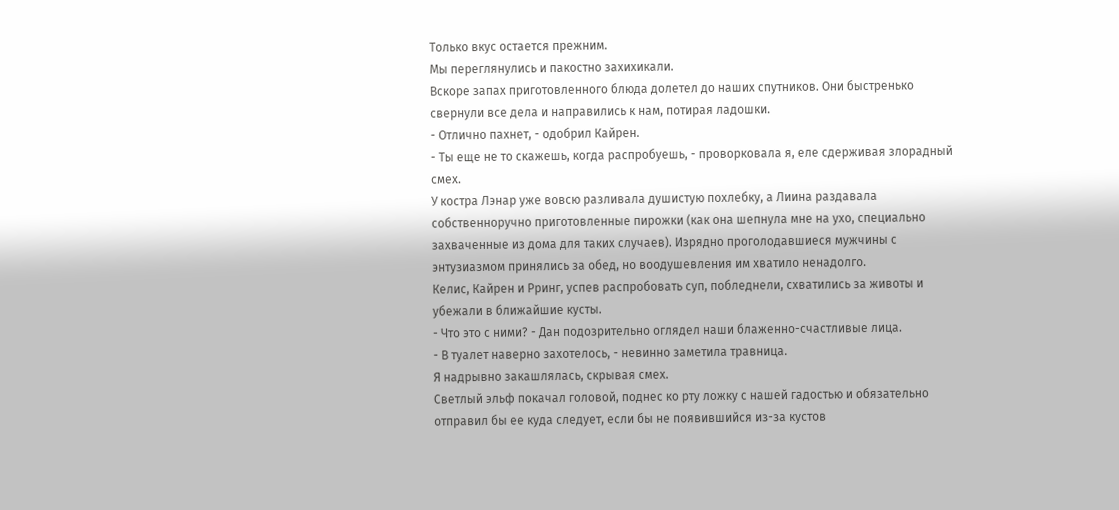Только вкус остается прежним.
Мы переглянулись и пакостно захихикали.
Вскоре запах приготовленного блюда долетел до наших спутников. Они быстренько свернули все дела и направились к нам, потирая ладошки.
- Отлично пахнет, - одобрил Кайрен.
- Ты еще не то скажешь, когда распробуешь, - проворковала я, еле сдерживая злорадный смех.
У костра Лэнар уже вовсю разливала душистую похлебку, а Лиина раздавала собственноручно приготовленные пирожки (как она шепнула мне на ухо, специально захваченные из дома для таких случаев). Изрядно проголодавшиеся мужчины с энтузиазмом принялись за обед, но воодушевления им хватило ненадолго.
Келис, Кайрен и Рринг, успев распробовать суп, побледнели, схватились за животы и убежали в ближайшие кусты.
- Что это с ними? - Дан подозрительно оглядел наши блаженно-счастливые лица.
- В туалет наверно захотелось, - невинно заметила травница.
Я надрывно закашлялась, скрывая смех.
Светлый эльф покачал головой, поднес ко рту ложку с нашей гадостью и обязательно отправил бы ее куда следует, если бы не появившийся из-за кустов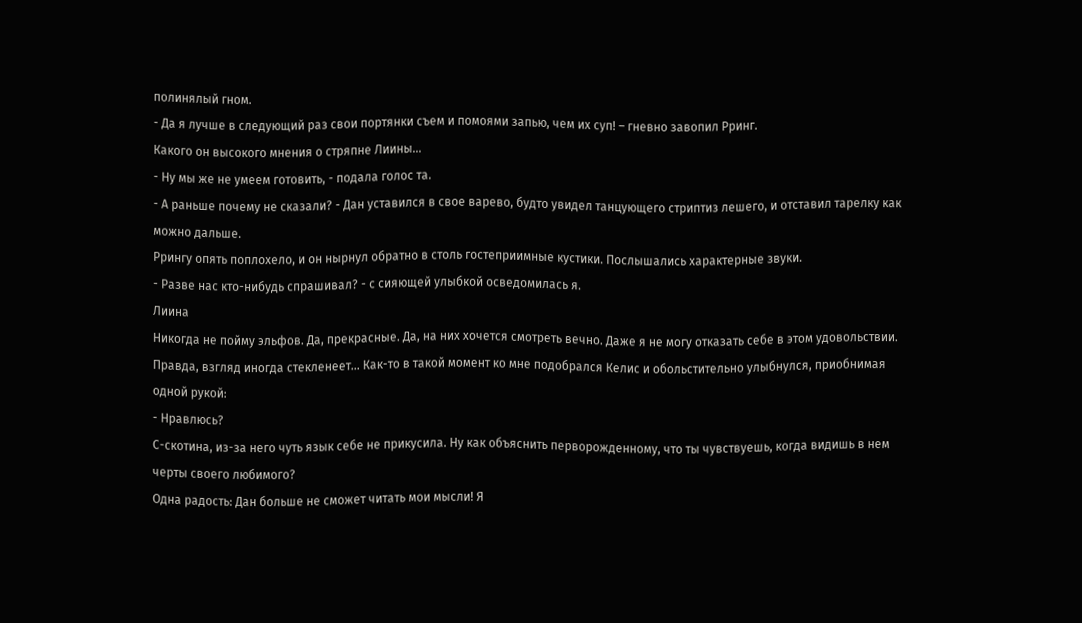полинялый гном.
- Да я лучше в следующий раз свои портянки съем и помоями запью, чем их суп! – гневно завопил Рринг.
Какого он высокого мнения о стряпне Лиины...
- Ну мы же не умеем готовить, - подала голос та.
- А раньше почему не сказали? - Дан уставился в свое варево, будто увидел танцующего стриптиз лешего, и отставил тарелку как можно дальше.
Ррингу опять поплохело, и он нырнул обратно в столь гостеприимные кустики. Послышались характерные звуки.
- Разве нас кто-нибудь спрашивал? - с сияющей улыбкой осведомилась я.
Лиина
Никогда не пойму эльфов. Да, прекрасные. Да, на них хочется смотреть вечно. Даже я не могу отказать себе в этом удовольствии. Правда, взгляд иногда стекленеет... Как-то в такой момент ко мне подобрался Келис и обольстительно улыбнулся, приобнимая одной рукой:
- Нравлюсь?
С-скотина, из-за него чуть язык себе не прикусила. Ну как объяснить перворожденному, что ты чувствуешь, когда видишь в нем черты своего любимого?
Одна радость: Дан больше не сможет читать мои мысли! Я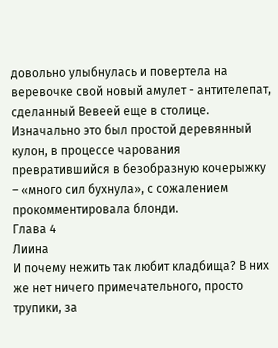довольно улыбнулась и повертела на веревочке свой новый амулет - антителепат, сделанный Вевеей еще в столице. Изначально это был простой деревянный кулон, в процессе чарования превратившийся в безобразную кочерыжку – «много сил бухнула», с сожалением прокомментировала блонди.
Глава 4
Лиина
И почему нежить так любит кладбища? В них же нет ничего примечательного, просто трупики, за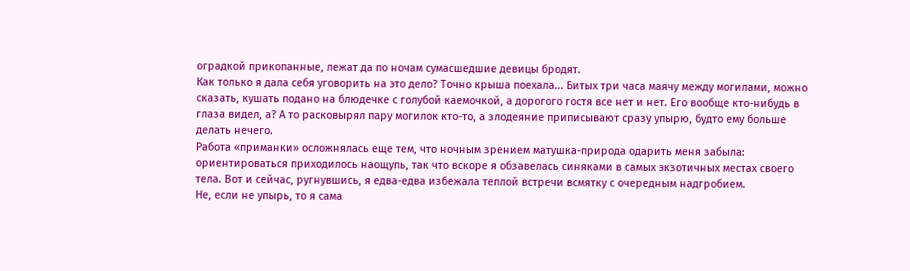оградкой прикопанные, лежат да по ночам сумасшедшие девицы бродят.
Как только я дала себя уговорить на это дело? Точно крыша поехала... Битых три часа маячу между могилами, можно сказать, кушать подано на блюдечке с голубой каемочкой, а дорогого гостя все нет и нет. Его вообще кто-нибудь в глаза видел, а? А то расковырял пару могилок кто-то, а злодеяние приписывают сразу упырю, будто ему больше делать нечего.
Работа «приманки» осложнялась еще тем, что ночным зрением матушка-природа одарить меня забыла: ориентироваться приходилось наощупь, так что вскоре я обзавелась синяками в самых экзотичных местах своего тела. Вот и сейчас, ругнувшись, я едва-едва избежала теплой встречи всмятку с очередным надгробием.
Не, если не упырь, то я сама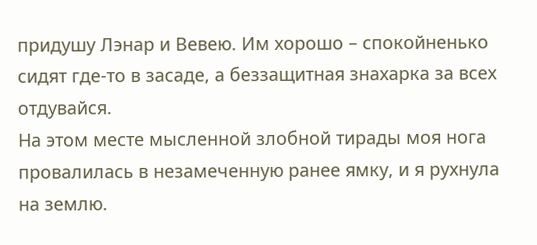придушу Лэнар и Вевею. Им хорошо – спокойненько сидят где-то в засаде, а беззащитная знахарка за всех отдувайся.
На этом месте мысленной злобной тирады моя нога провалилась в незамеченную ранее ямку, и я рухнула на землю.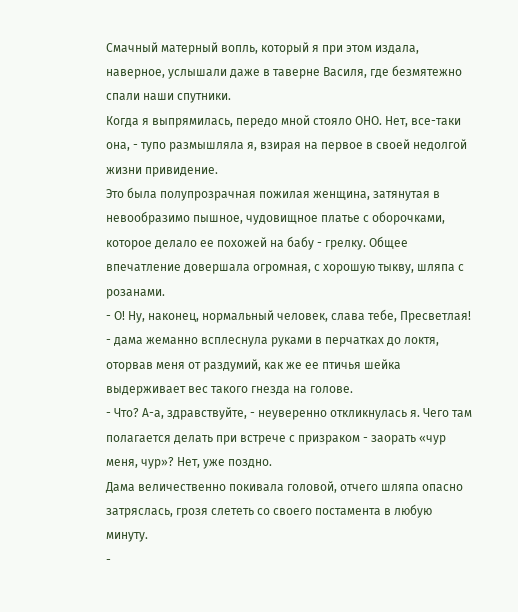Смачный матерный вопль, который я при этом издала, наверное, услышали даже в таверне Василя, где безмятежно спали наши спутники.
Когда я выпрямилась, передо мной стояло ОНО. Нет, все-таки она, - тупо размышляла я, взирая на первое в своей недолгой жизни привидение.
Это была полупрозрачная пожилая женщина, затянутая в невообразимо пышное, чудовищное платье с оборочками, которое делало ее похожей на бабу - грелку. Общее впечатление довершала огромная, с хорошую тыкву, шляпа с розанами.
- О! Ну, наконец, нормальный человек, слава тебе, Пресветлая! - дама жеманно всплеснула руками в перчатках до локтя, оторвав меня от раздумий, как же ее птичья шейка выдерживает вес такого гнезда на голове.
- Что? А-а, здравствуйте, - неуверенно откликнулась я. Чего там полагается делать при встрече с призраком - заорать «чур меня, чур»? Нет, уже поздно.
Дама величественно покивала головой, отчего шляпа опасно затряслась, грозя слететь со своего постамента в любую минуту.
-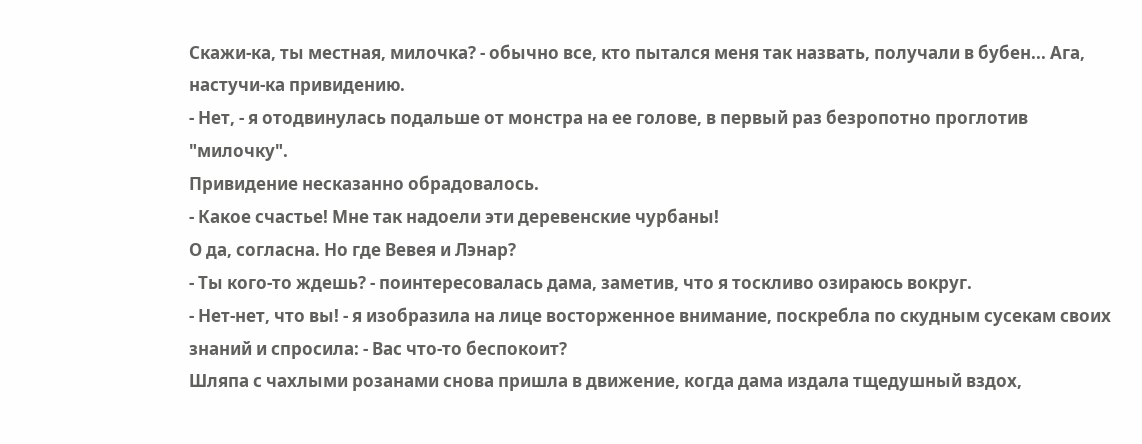Скажи-ка, ты местная, милочка? - обычно все, кто пытался меня так назвать, получали в бубен... Ага, настучи-ка привидению.
- Нет, - я отодвинулась подальше от монстра на ее голове, в первый раз безропотно проглотив "милочку".
Привидение несказанно обрадовалось.
- Какое счастье! Мне так надоели эти деревенские чурбаны!
О да, согласна. Но где Вевея и Лэнар?
- Ты кого-то ждешь? - поинтересовалась дама, заметив, что я тоскливо озираюсь вокруг.
- Нет-нет, что вы! - я изобразила на лице восторженное внимание, поскребла по скудным сусекам своих знаний и спросила: - Вас что-то беспокоит?
Шляпа с чахлыми розанами снова пришла в движение, когда дама издала тщедушный вздох,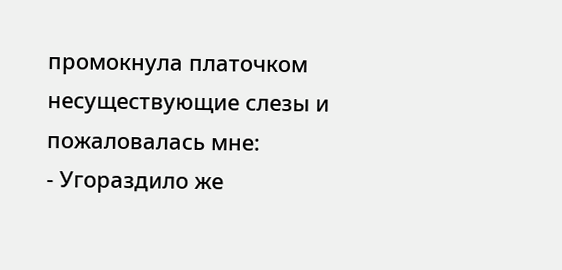промокнула платочком несуществующие слезы и пожаловалась мне:
- Угораздило же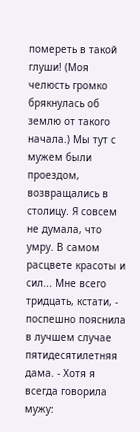помереть в такой глуши! (Моя челюсть громко брякнулась об землю от такого начала.) Мы тут с мужем были проездом, возвращались в столицу. Я совсем не думала, что умру. В самом расцвете красоты и сил... Мне всего тридцать, кстати, - поспешно пояснила в лучшем случае пятидесятилетняя дама. - Хотя я всегда говорила мужу: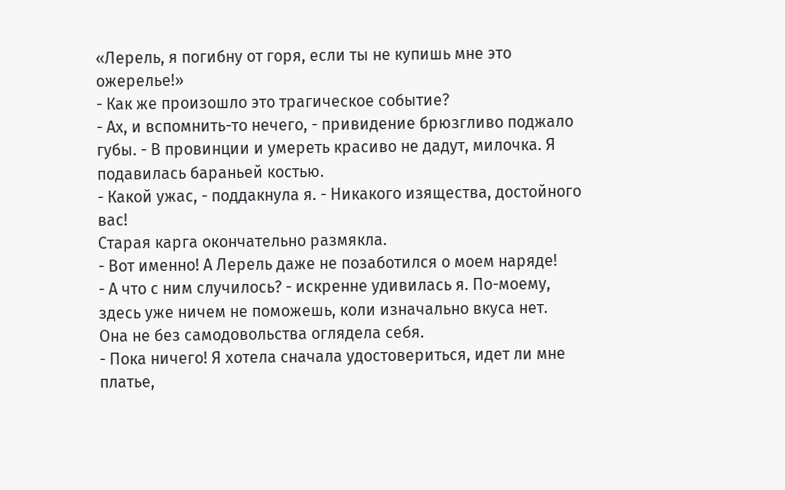«Лерель, я погибну от горя, если ты не купишь мне это ожерелье!»
- Как же произошло это трагическое событие?
- Ах, и вспомнить-то нечего, - привидение брюзгливо поджало губы. - В провинции и умереть красиво не дадут, милочка. Я подавилась бараньей костью.
- Какой ужас, - поддакнула я. - Никакого изящества, достойного вас!
Старая карга окончательно размякла.
- Вот именно! А Лерель даже не позаботился о моем наряде!
- А что с ним случилось? - искренне удивилась я. По-моему, здесь уже ничем не поможешь, коли изначально вкуса нет.
Она не без самодовольства оглядела себя.
- Пока ничего! Я хотела сначала удостовериться, идет ли мне платье,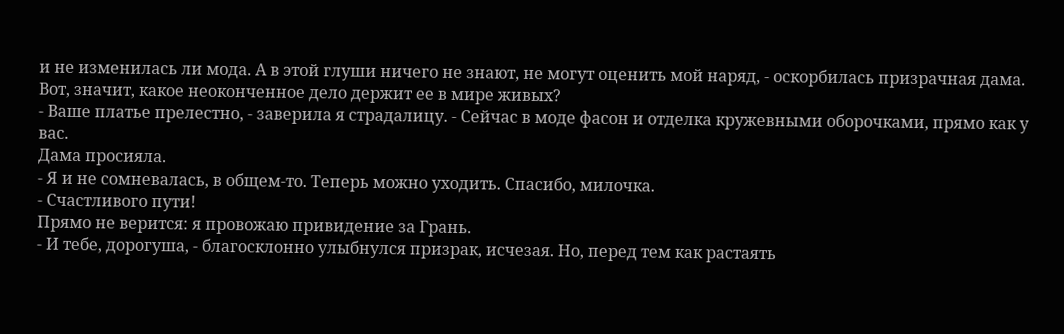и не изменилась ли мода. А в этой глуши ничего не знают, не могут оценить мой наряд, - оскорбилась призрачная дама.
Вот, значит, какое неоконченное дело держит ее в мире живых?
- Ваше платье прелестно, - заверила я страдалицу. - Сейчас в моде фасон и отделка кружевными оборочками, прямо как у вас.
Дама просияла.
- Я и не сомневалась, в общем-то. Теперь можно уходить. Спасибо, милочка.
- Счастливого пути!
Прямо не верится: я провожаю привидение за Грань.
- И тебе, дорогуша, - благосклонно улыбнулся призрак, исчезая. Но, перед тем как растаять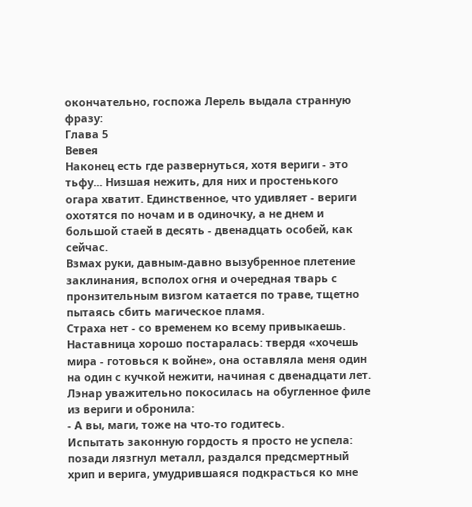окончательно, госпожа Лерель выдала странную фразу:
Глава 5
Вевея
Наконец есть где развернуться, хотя вериги - это тьфу... Низшая нежить, для них и простенького огара хватит. Единственное, что удивляет - вериги охотятся по ночам и в одиночку, а не днем и большой стаей в десять - двенадцать особей, как сейчас.
Взмах руки, давным-давно вызубренное плетение заклинания, всполох огня и очередная тварь с пронзительным визгом катается по траве, тщетно пытаясь сбить магическое пламя.
Страха нет - со временем ко всему привыкаешь. Наставница хорошо постаралась: твердя «хочешь мира - готовься к войне», она оставляла меня один на один с кучкой нежити, начиная с двенадцати лет.
Лэнар уважительно покосилась на обугленное филе из вериги и обронила:
- А вы, маги, тоже на что-то годитесь.
Испытать законную гордость я просто не успела: позади лязгнул металл, раздался предсмертный хрип и верига, умудрившаяся подкрасться ко мне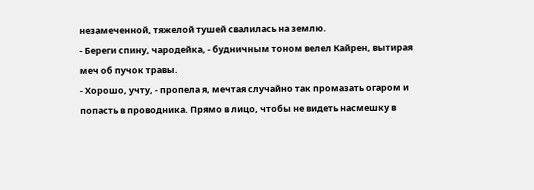незамеченной, тяжелой тушей свалилась на землю.
- Береги спину, чародейка, - будничным тоном велел Кайрен, вытирая меч об пучок травы.
- Хорошо, учту, - пропела я, мечтая случайно так промазать огаром и попасть в проводника. Прямо в лицо, чтобы не видеть насмешку в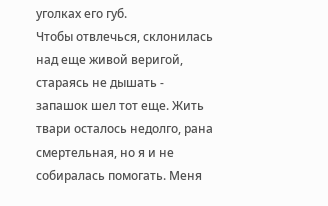уголках его губ.
Чтобы отвлечься, склонилась над еще живой веригой, стараясь не дышать - запашок шел тот еще. Жить твари осталось недолго, рана смертельная, но я и не собиралась помогать. Меня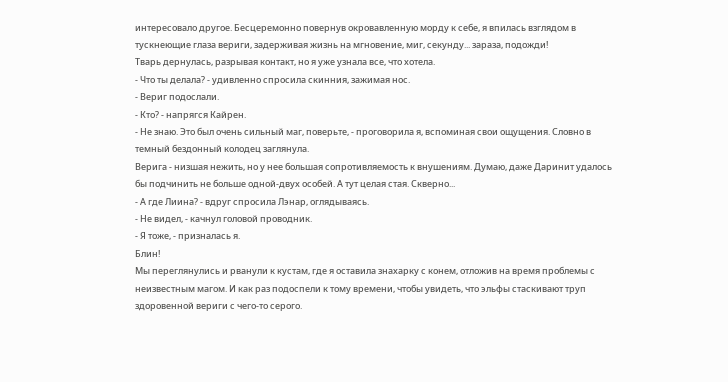интересовало другое. Бесцеремонно повернув окровавленную морду к себе, я впилась взглядом в тускнеющие глаза вериги, задерживая жизнь на мгновение, миг, секунду... зараза, подожди!
Тварь дернулась, разрывая контакт, но я уже узнала все, что хотела.
- Что ты делала? - удивленно спросила скинния, зажимая нос.
- Вериг подослали.
- Кто? - напрягся Кайрен.
- Не знаю. Это был очень сильный маг, поверьте, - проговорила я, вспоминая свои ощущения. Словно в темный бездонный колодец заглянула.
Верига - низшая нежить, но у нее большая сопротивляемость к внушениям. Думаю, даже Даринит удалось бы подчинить не больше одной-двух особей. А тут целая стая. Скверно...
- А где Лиина? - вдруг спросила Лэнар, оглядываясь.
- Не видел, - качнул головой проводник.
- Я тоже, - призналась я.
Блин!
Мы переглянулись и рванули к кустам, где я оставила знахарку с конем, отложив на время проблемы с неизвестным магом. И как раз подоспели к тому времени, чтобы увидеть, что эльфы стаскивают труп здоровенной вериги с чего-то серого.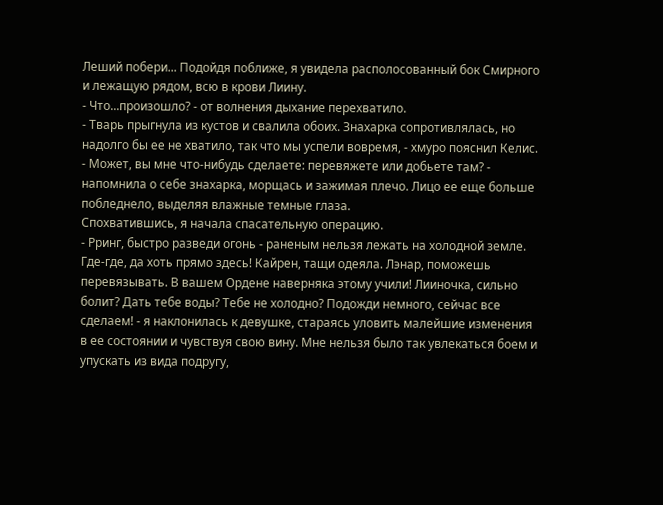Леший побери... Подойдя поближе, я увидела располосованный бок Смирного и лежащую рядом, всю в крови Лиину.
- Что...произошло? - от волнения дыхание перехватило.
- Тварь прыгнула из кустов и свалила обоих. Знахарка сопротивлялась, но надолго бы ее не хватило, так что мы успели вовремя, - хмуро пояснил Келис.
- Может, вы мне что-нибудь сделаете: перевяжете или добьете там? - напомнила о себе знахарка, морщась и зажимая плечо. Лицо ее еще больше побледнело, выделяя влажные темные глаза.
Спохватившись, я начала спасательную операцию.
- Рринг, быстро разведи огонь - раненым нельзя лежать на холодной земле. Где-где, да хоть прямо здесь! Кайрен, тащи одеяла. Лэнар, поможешь перевязывать. В вашем Ордене наверняка этому учили! Лииночка, сильно болит? Дать тебе воды? Тебе не холодно? Подожди немного, сейчас все сделаем! - я наклонилась к девушке, стараясь уловить малейшие изменения в ее состоянии и чувствуя свою вину. Мне нельзя было так увлекаться боем и упускать из вида подругу,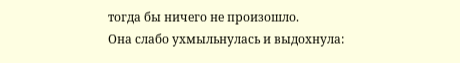тогда бы ничего не произошло.
Она слабо ухмыльнулась и выдохнула: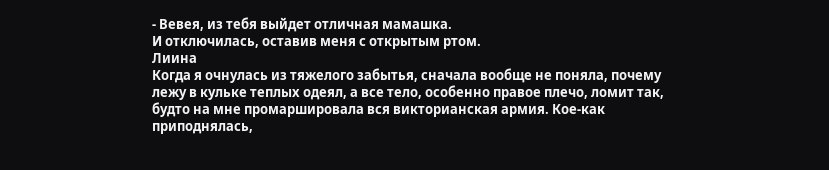- Вевея, из тебя выйдет отличная мамашка.
И отключилась, оставив меня с открытым ртом.
Лиина
Когда я очнулась из тяжелого забытья, сначала вообще не поняла, почему лежу в кульке теплых одеял, а все тело, особенно правое плечо, ломит так, будто на мне промаршировала вся викторианская армия. Кое-как приподнялась,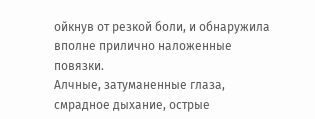ойкнув от резкой боли, и обнаружила вполне прилично наложенные повязки.
Алчные, затуманенные глаза, смрадное дыхание, острые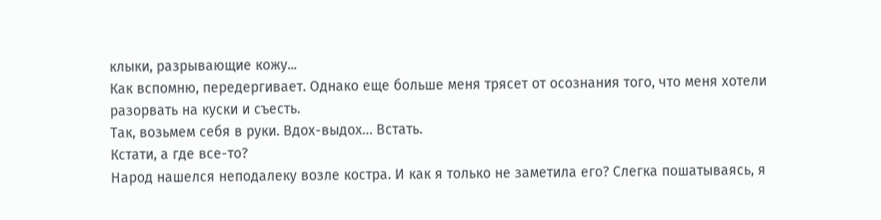клыки, разрывающие кожу...
Как вспомню, передергивает. Однако еще больше меня трясет от осознания того, что меня хотели разорвать на куски и съесть.
Так, возьмем себя в руки. Вдох-выдох… Встать.
Кстати, а где все-то?
Народ нашелся неподалеку возле костра. И как я только не заметила его? Слегка пошатываясь, я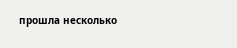прошла несколько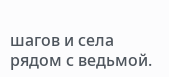шагов и села рядом с ведьмой.